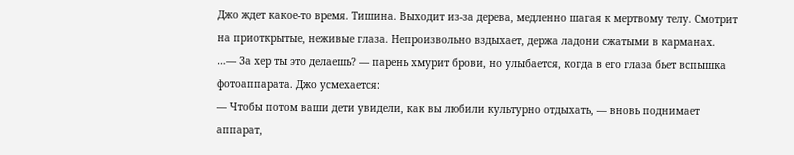Джо ждет какое-то время. Тишина. Выходит из-за дерева, медленно шагая к мертвому телу. Смотрит на приоткрытые, неживые глаза. Непроизвольно вздыхает, держа ладони сжатыми в карманах.
…— За хер ты это делаешь? — парень хмурит брови, но улыбается, когда в его глаза бьет вспышка фотоаппарата. Джо усмехается:
— Чтобы потом ваши дети увидели, как вы любили культурно отдыхать, — вновь поднимает аппарат,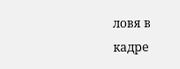ловя в кадре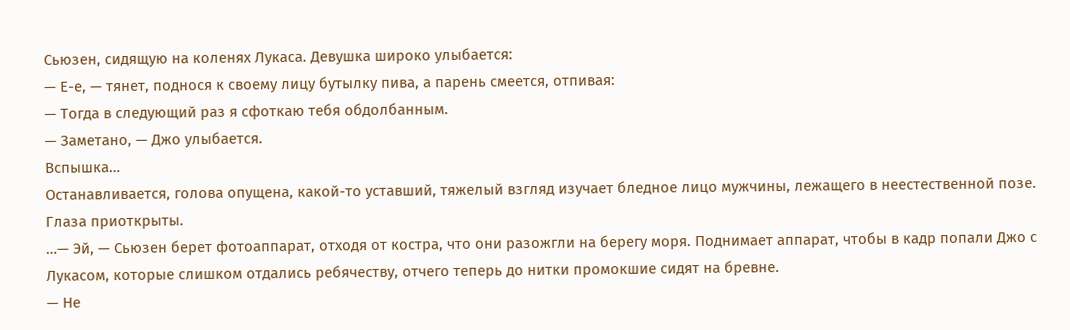Сьюзен, сидящую на коленях Лукаса. Девушка широко улыбается:
— Е-е, — тянет, поднося к своему лицу бутылку пива, а парень смеется, отпивая:
— Тогда в следующий раз я сфоткаю тебя обдолбанным.
— Заметано, — Джо улыбается.
Вспышка…
Останавливается, голова опущена, какой-то уставший, тяжелый взгляд изучает бледное лицо мужчины, лежащего в неестественной позе. Глаза приоткрыты.
…— Эй, — Сьюзен берет фотоаппарат, отходя от костра, что они разожгли на берегу моря. Поднимает аппарат, чтобы в кадр попали Джо с Лукасом, которые слишком отдались ребячеству, отчего теперь до нитки промокшие сидят на бревне.
— Не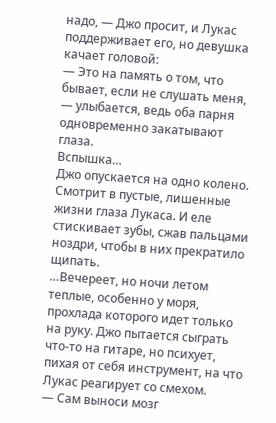надо, — Джо просит, и Лукас поддерживает его, но девушка качает головой:
— Это на память о том, что бывает, если не слушать меня, — улыбается, ведь оба парня одновременно закатывают глаза.
Вспышка…
Джо опускается на одно колено. Смотрит в пустые, лишенные жизни глаза Лукаса. И еле стискивает зубы, сжав пальцами ноздри, чтобы в них прекратило щипать.
…Вечереет, но ночи летом теплые, особенно у моря, прохлада которого идет только на руку. Джо пытается сыграть что-то на гитаре, но психует, пихая от себя инструмент, на что Лукас реагирует со смехом.
— Сам выноси мозг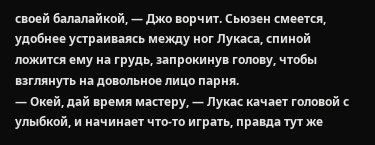своей балалайкой, — Джо ворчит. Сьюзен смеется, удобнее устраиваясь между ног Лукаса, спиной ложится ему на грудь, запрокинув голову, чтобы взглянуть на довольное лицо парня.
— Окей, дай время мастеру, — Лукас качает головой с улыбкой, и начинает что-то играть, правда тут же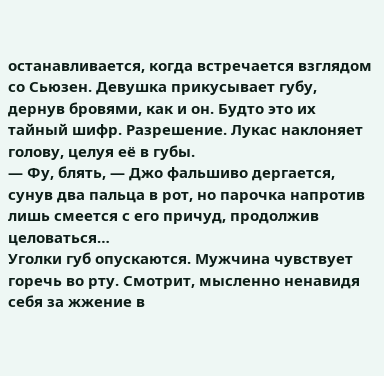останавливается, когда встречается взглядом со Сьюзен. Девушка прикусывает губу, дернув бровями, как и он. Будто это их тайный шифр. Разрешение. Лукас наклоняет голову, целуя её в губы.
— Фу, блять, — Джо фальшиво дергается, сунув два пальца в рот, но парочка напротив лишь смеется с его причуд, продолжив целоваться…
Уголки губ опускаются. Мужчина чувствует горечь во рту. Смотрит, мысленно ненавидя себя за жжение в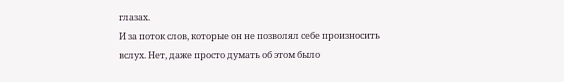глазах.
И за поток слов, которые он не позволял себе произносить вслух. Нет, даже просто думать об этом было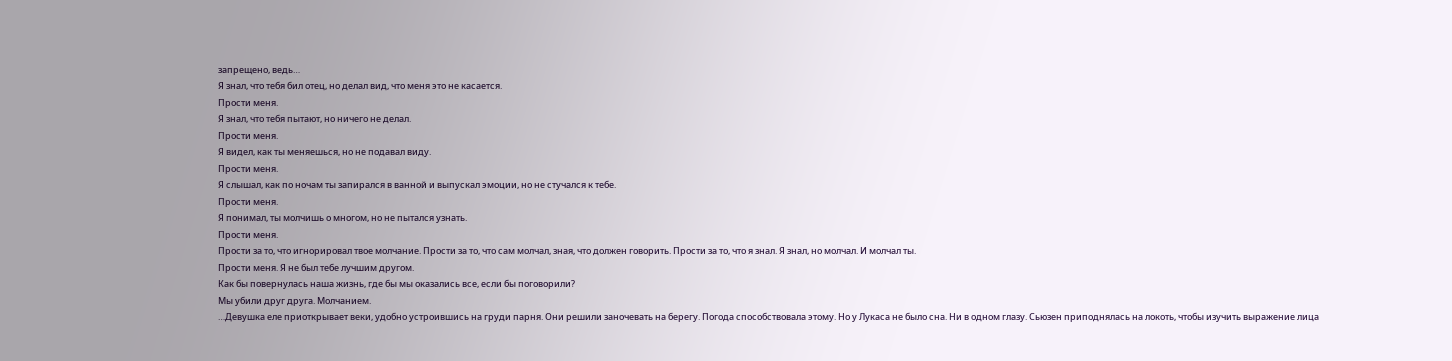запрещено, ведь…
Я знал, что тебя бил отец, но делал вид, что меня это не касается.
Прости меня.
Я знал, что тебя пытают, но ничего не делал.
Прости меня.
Я видел, как ты меняешься, но не подавал виду.
Прости меня.
Я слышал, как по ночам ты запирался в ванной и выпускал эмоции, но не стучался к тебе.
Прости меня.
Я понимал, ты молчишь о многом, но не пытался узнать.
Прости меня.
Прости за то, что игнорировал твое молчание. Прости за то, что сам молчал, зная, что должен говорить. Прости за то, что я знал. Я знал, но молчал. И молчал ты.
Прости меня. Я не был тебе лучшим другом.
Как бы повернулась наша жизнь, где бы мы оказались все, если бы поговорили?
Мы убили друг друга. Молчанием.
…Девушка еле приоткрывает веки, удобно устроившись на груди парня. Они решили заночевать на берегу. Погода способствовала этому. Но у Лукаса не было сна. Ни в одном глазу. Сьюзен приподнялась на локоть, чтобы изучить выражение лица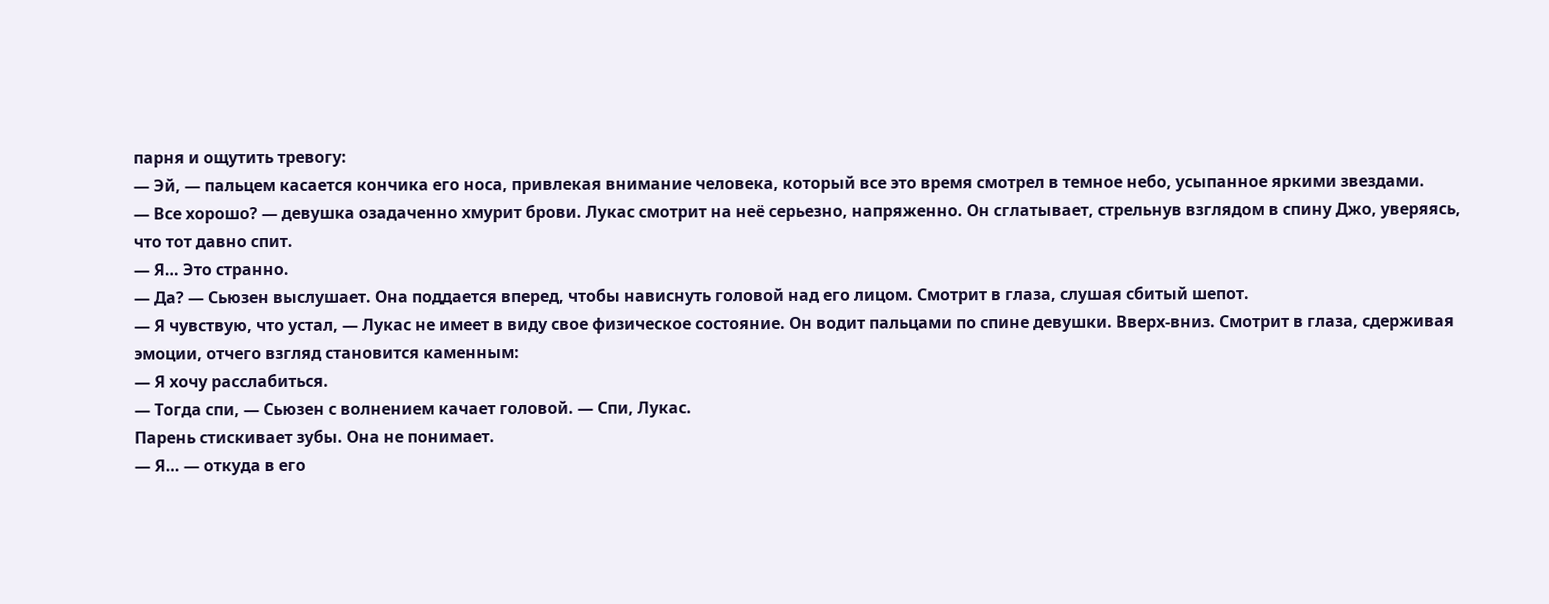парня и ощутить тревогу:
— Эй, — пальцем касается кончика его носа, привлекая внимание человека, который все это время смотрел в темное небо, усыпанное яркими звездами.
— Все хорошо? — девушка озадаченно хмурит брови. Лукас смотрит на неё серьезно, напряженно. Он сглатывает, стрельнув взглядом в спину Джо, уверяясь, что тот давно спит.
— Я… Это странно.
— Да? — Сьюзен выслушает. Она поддается вперед, чтобы нависнуть головой над его лицом. Смотрит в глаза, слушая сбитый шепот.
— Я чувствую, что устал, — Лукас не имеет в виду свое физическое состояние. Он водит пальцами по спине девушки. Вверх-вниз. Смотрит в глаза, сдерживая эмоции, отчего взгляд становится каменным:
— Я хочу расслабиться.
— Тогда спи, — Сьюзен с волнением качает головой. — Спи, Лукас.
Парень стискивает зубы. Она не понимает.
— Я… — откуда в его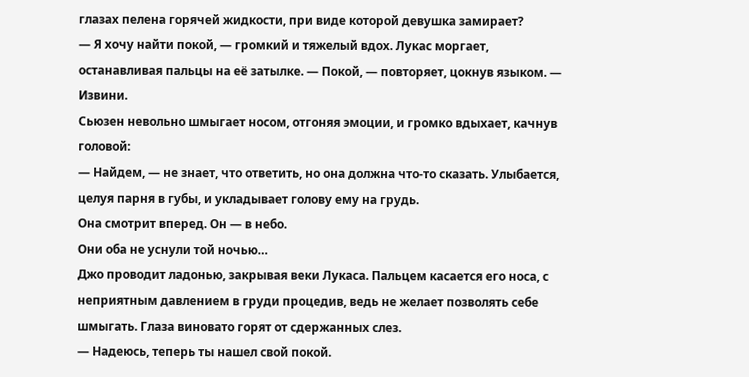глазах пелена горячей жидкости, при виде которой девушка замирает?
— Я хочу найти покой, — громкий и тяжелый вдох. Лукас моргает, останавливая пальцы на её затылке. — Покой, — повторяет, цокнув языком. — Извини.
Сьюзен невольно шмыгает носом, отгоняя эмоции, и громко вдыхает, качнув головой:
— Найдем, — не знает, что ответить, но она должна что-то сказать. Улыбается, целуя парня в губы, и укладывает голову ему на грудь.
Она смотрит вперед. Он — в небо.
Они оба не уснули той ночью…
Джо проводит ладонью, закрывая веки Лукаса. Пальцем касается его носа, с неприятным давлением в груди процедив, ведь не желает позволять себе шмыгать. Глаза виновато горят от сдержанных слез.
— Надеюсь, теперь ты нашел свой покой.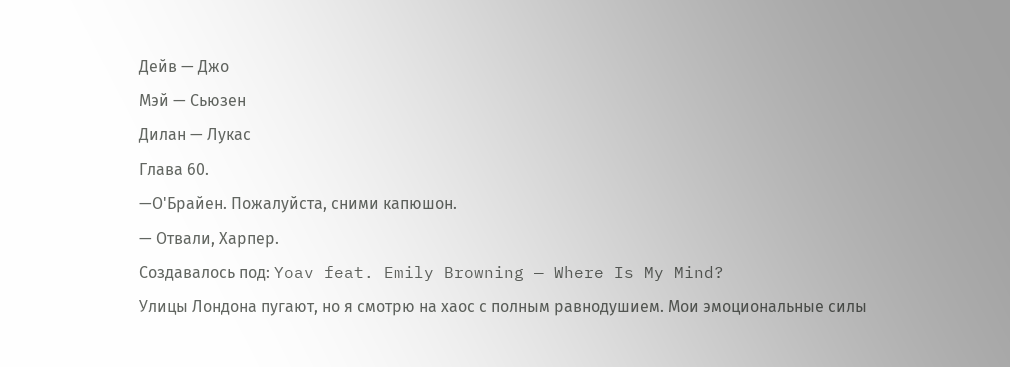Дейв — Джо
Мэй — Сьюзен
Дилан — Лукас
Глава 60.
—О'Брайен. Пожалуйста, сними капюшон.
— Отвали, Харпер.
Создавалось под: Yoav feat. Emily Browning — Where Is My Mind?
Улицы Лондона пугают, но я смотрю на хаос с полным равнодушием. Мои эмоциональные силы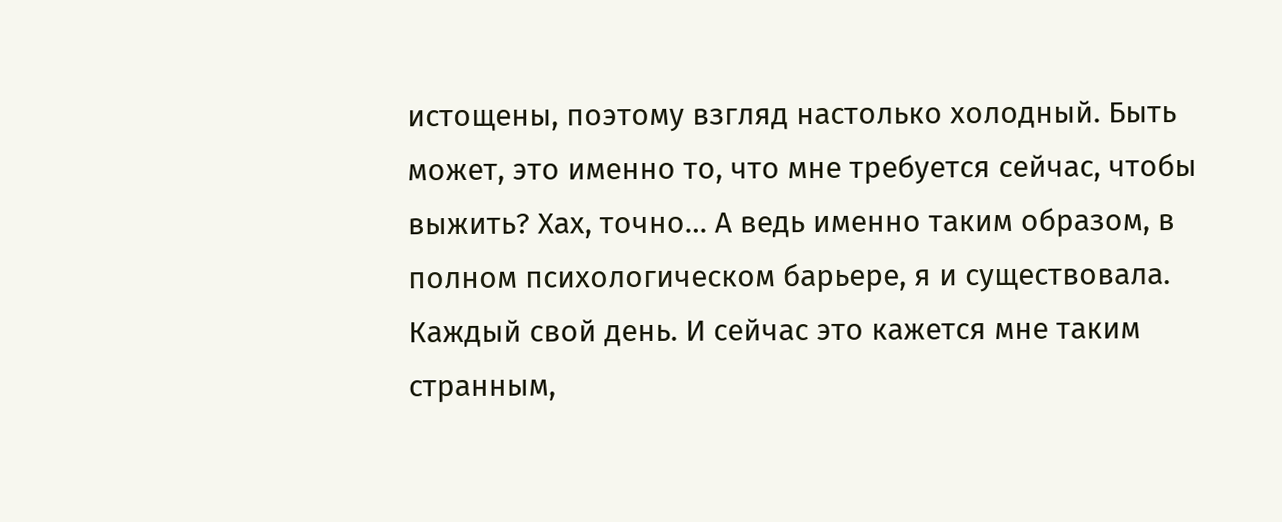истощены, поэтому взгляд настолько холодный. Быть может, это именно то, что мне требуется сейчас, чтобы выжить? Хах, точно… А ведь именно таким образом, в полном психологическом барьере, я и существовала. Каждый свой день. И сейчас это кажется мне таким странным,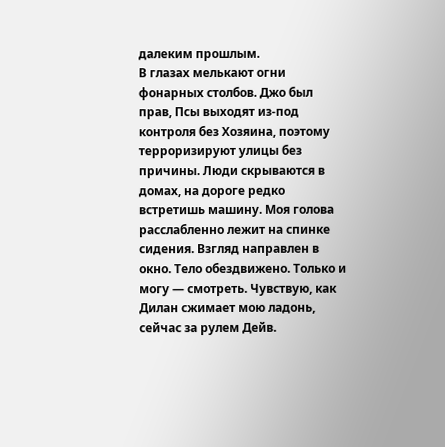далеким прошлым.
В глазах мелькают огни фонарных столбов. Джо был прав, Псы выходят из-под контроля без Хозяина, поэтому терроризируют улицы без причины. Люди скрываются в домах, на дороге редко встретишь машину. Моя голова расслабленно лежит на спинке сидения. Взгляд направлен в окно. Тело обездвижено. Только и могу — смотреть. Чувствую, как Дилан сжимает мою ладонь, сейчас за рулем Дейв.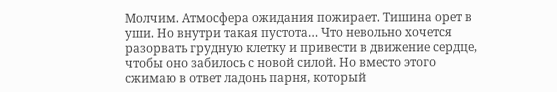Молчим. Атмосфера ожидания пожирает. Тишина орет в уши. Но внутри такая пустота… Что невольно хочется разорвать грудную клетку и привести в движение сердце, чтобы оно забилось с новой силой. Но вместо этого сжимаю в ответ ладонь парня, который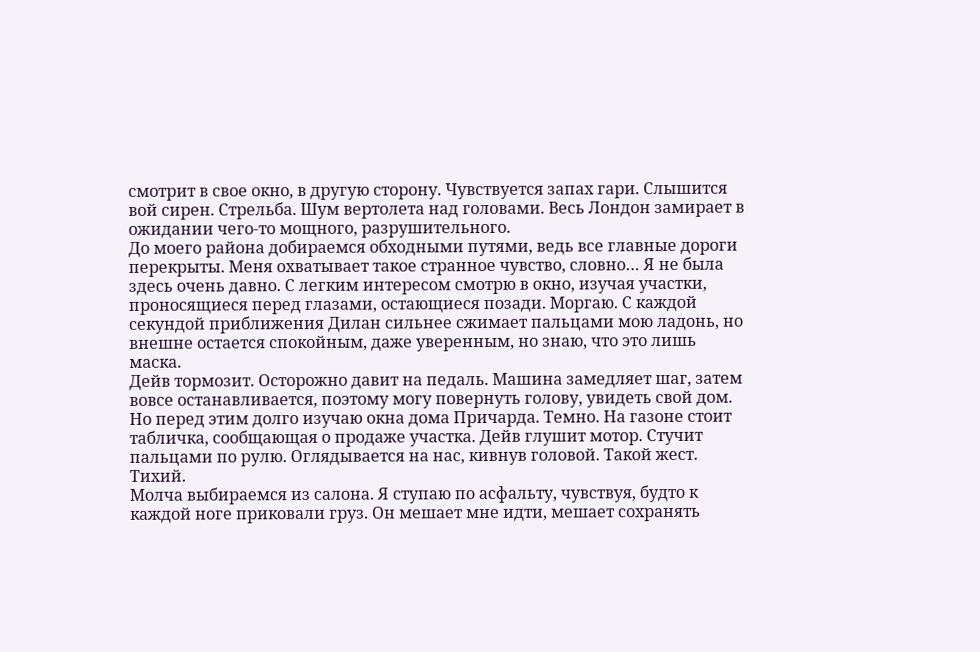смотрит в свое окно, в другую сторону. Чувствуется запах гари. Слышится вой сирен. Стрельба. Шум вертолета над головами. Весь Лондон замирает в ожидании чего-то мощного, разрушительного.
До моего района добираемся обходными путями, ведь все главные дороги перекрыты. Меня охватывает такое странное чувство, словно… Я не была здесь очень давно. С легким интересом смотрю в окно, изучая участки, проносящиеся перед глазами, остающиеся позади. Моргаю. С каждой секундой приближения Дилан сильнее сжимает пальцами мою ладонь, но внешне остается спокойным, даже уверенным, но знаю, что это лишь маска.
Дейв тормозит. Осторожно давит на педаль. Машина замедляет шаг, затем вовсе останавливается, поэтому могу повернуть голову, увидеть свой дом. Но перед этим долго изучаю окна дома Причарда. Темно. На газоне стоит табличка, сообщающая о продаже участка. Дейв глушит мотор. Стучит пальцами по рулю. Оглядывается на нас, кивнув головой. Такой жест. Тихий.
Молча выбираемся из салона. Я ступаю по асфальту, чувствуя, будто к каждой ноге приковали груз. Он мешает мне идти, мешает сохранять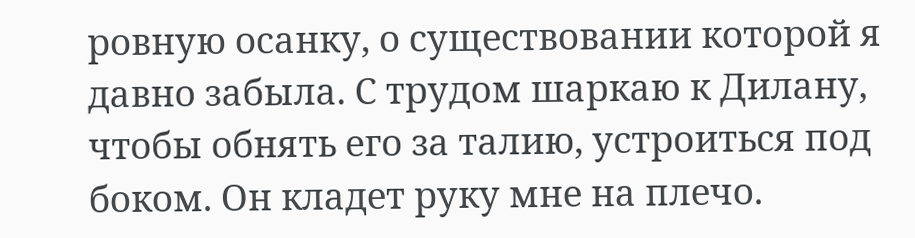ровную осанку, о существовании которой я давно забыла. С трудом шаркаю к Дилану, чтобы обнять его за талию, устроиться под боком. Он кладет руку мне на плечо.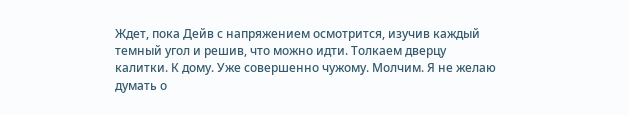Ждет, пока Дейв с напряжением осмотрится, изучив каждый темный угол и решив, что можно идти. Толкаем дверцу калитки. К дому. Уже совершенно чужому. Молчим. Я не желаю думать о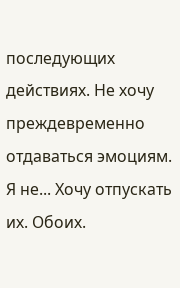последующих действиях. Не хочу преждевременно отдаваться эмоциям. Я не... Хочу отпускать их. Обоих.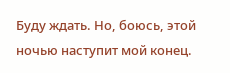Буду ждать. Но, боюсь, этой ночью наступит мой конец.